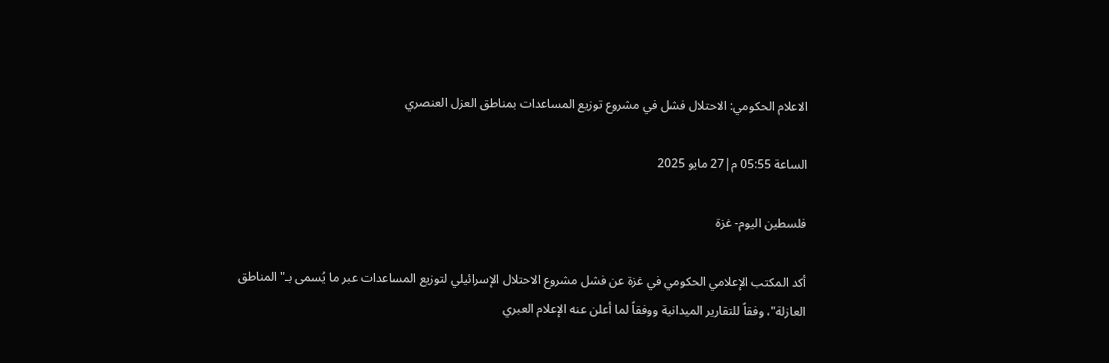الاعلام الحكومي: الاحتلال فشل في مشروع توزيع المساعدات بمناطق العزل العنصري

الساعة 05:55 م|27 مايو 2025

فلسطين اليوم- غزة

أكد المكتب الإعلامي الحكومي في غزة عن فشل مشروع الاحتلال الإسرائيلي لتوزيع المساعدات عبر ما يُسمى بـ"المناطق العازلة"، وفقاً للتقارير الميدانية ووفقاً لما أعلن عنه الإعلام العبري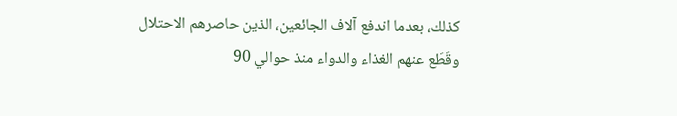كذلك، بعدما اندفع آلاف الجائعين، الذين حاصرهم الاحتلال وقَطَع عنهم الغذاء والدواء منذ حوالي 90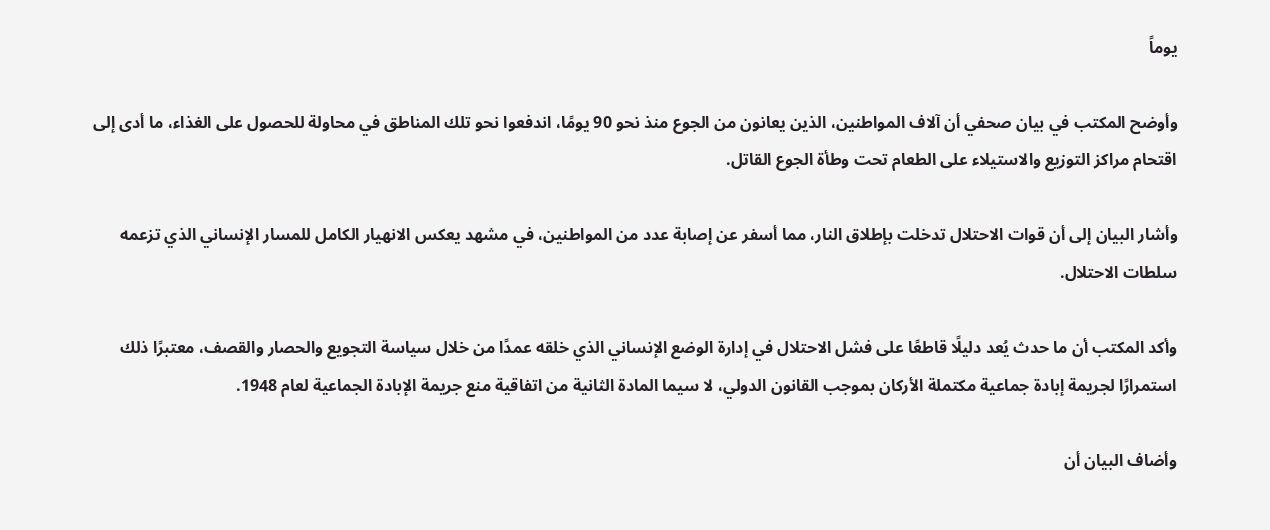يوماً

وأوضح المكتب في بيان صحفي أن آلاف المواطنين، الذين يعانون من الجوع منذ نحو 90 يومًا، اندفعوا نحو تلك المناطق في محاولة للحصول على الغذاء، ما أدى إلى اقتحام مراكز التوزيع والاستيلاء على الطعام تحت وطأة الجوع القاتل.

وأشار البيان إلى أن قوات الاحتلال تدخلت بإطلاق النار، مما أسفر عن إصابة عدد من المواطنين، في مشهد يعكس الانهيار الكامل للمسار الإنساني الذي تزعمه سلطات الاحتلال.

وأكد المكتب أن ما حدث يُعد دليلًا قاطعًا على فشل الاحتلال في إدارة الوضع الإنساني الذي خلقه عمدًا من خلال سياسة التجويع والحصار والقصف، معتبرًا ذلك استمرارًا لجريمة إبادة جماعية مكتملة الأركان بموجب القانون الدولي، لا سيما المادة الثانية من اتفاقية منع جريمة الإبادة الجماعية لعام 1948.

وأضاف البيان أن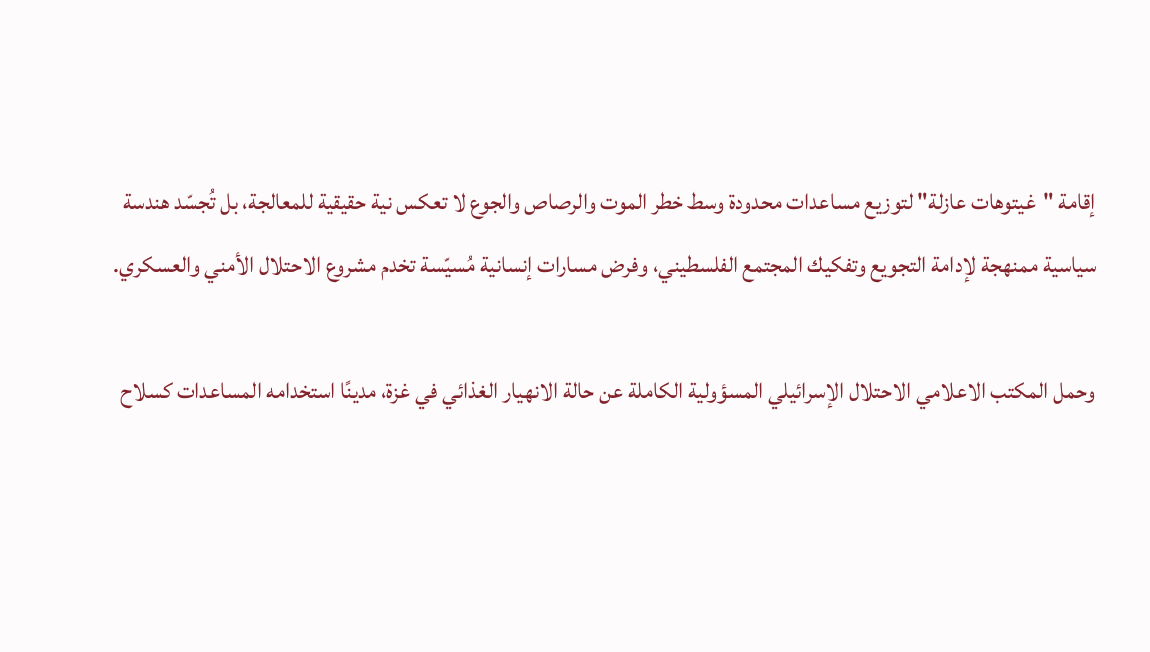إقامة "غيتوهات عازلة" لتوزيع مساعدات محدودة وسط خطر الموت والرصاص والجوع لا تعكس نية حقيقية للمعالجة، بل تُجسّد هندسة سياسية ممنهجة لإدامة التجويع وتفكيك المجتمع الفلسطيني، وفرض مسارات إنسانية مُسيّسة تخدم مشروع الاحتلال الأمني والعسكري.

وحمل المكتب الاعلامي الاحتلال الإسرائيلي المسؤولية الكاملة عن حالة الانهيار الغذائي في غزة، مدينًا استخدامه المساعدات كسلاح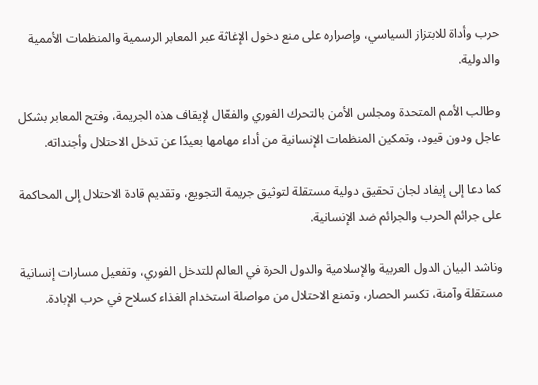حرب وأداة للابتزاز السياسي، وإصراره على منع دخول الإغاثة عبر المعابر الرسمية والمنظمات الأممية والدولية.

وطالب الأمم المتحدة ومجلس الأمن بالتحرك الفوري والفعّال لإيقاف هذه الجريمة، وفتح المعابر بشكل عاجل ودون قيود، وتمكين المنظمات الإنسانية من أداء مهامها بعيدًا عن تدخل الاحتلال وأجنداته.

كما دعا إلى إيفاد لجان تحقيق دولية مستقلة لتوثيق جريمة التجويع، وتقديم قادة الاحتلال إلى المحاكمة على جرائم الحرب والجرائم ضد الإنسانية.

وناشد البيان الدول العربية والإسلامية والدول الحرة في العالم للتدخل الفوري، وتفعيل مسارات إنسانية مستقلة وآمنة، تكسر الحصار، وتمنع الاحتلال من مواصلة استخدام الغذاء كسلاح في حرب الإبادة.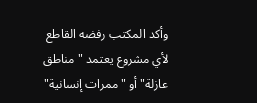وأكد المكتب رفضه القاطع لأي مشروع يعتمد "مناطق عازلة" أو "ممرات إنسانية"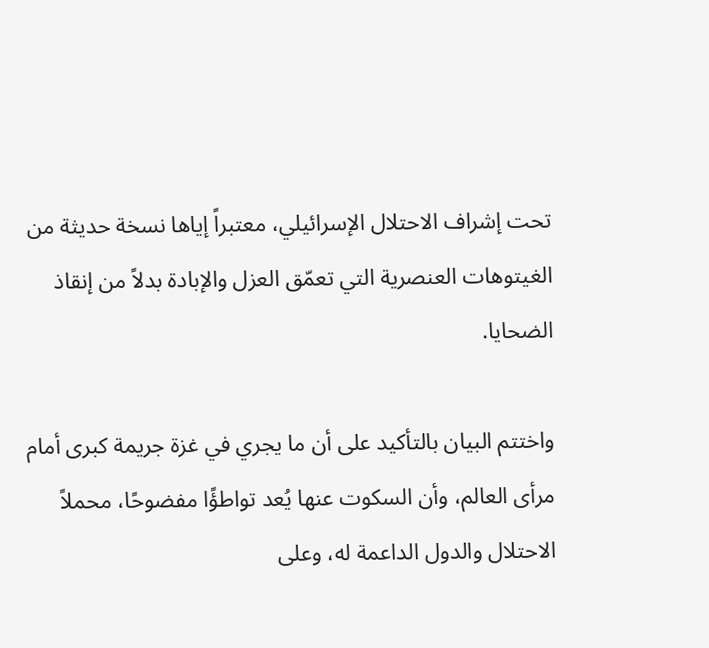تحت إشراف الاحتلال الإسرائيلي، معتبراً إياها نسخة حديثة من الغيتوهات العنصرية التي تعمّق العزل والإبادة بدلاً من إنقاذ الضحايا.

واختتم البيان بالتأكيد على أن ما يجري في غزة جريمة كبرى أمام مرأى العالم، وأن السكوت عنها يُعد تواطؤًا مفضوحًا، محملاً الاحتلال والدول الداعمة له، وعلى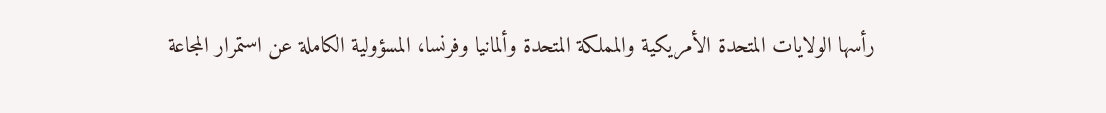رأسها الولايات المتحدة الأمريكية والمملكة المتحدة وألمانيا وفرنسا، المسؤولية الكاملة عن استمرار المجاعة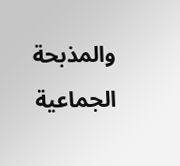والمذبحة الجماعية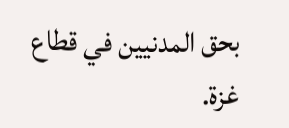بحق المدنيين في قطاع غزة.